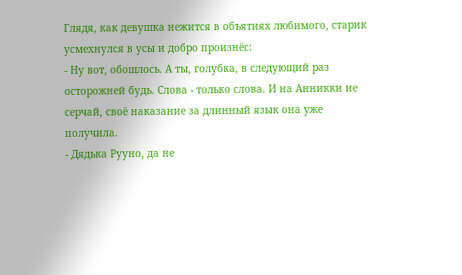Глядя, как девушка нежится в объятиях любимого, старик усмехнулся в усы и добро произнёс:
- Ну вот, обошлось. А ты, голубка, в следующий раз осторожней будь. Слова - только слова. И на Анникки не серчай, своё наказание за длинный язык она уже получила.
- Дядька Рууно, да не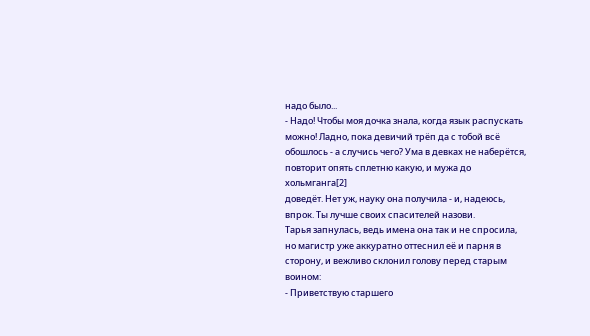надо было...
- Надо! Чтобы моя дочка знала, когда язык распускать можно! Ладно, пока девичий трёп да с тобой всё обошлось - а случись чего? Ума в девках не наберётся, повторит опять сплетню какую, и мужа до хольмганга[2]
доведёт. Нет уж, науку она получила - и, надеюсь, впрок. Ты лучше своих спасителей назови.
Тарья запнулась, ведь имена она так и не спросила, но магистр уже аккуратно оттеснил её и парня в сторону, и вежливо склонил голову перед старым воином:
- Приветствую старшего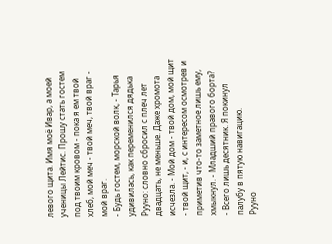левого щита. Имя моё Ивар, а моей ученицы Лейтис. Прошу стать гостем под твоим кровом - пока я ем твой хлеб, мой меч - твой меч, твой враг - мой враг.
- Будь гостем, морской волк, - Тарья удивилась, как переменился дядька Рууно: словно сбросил с плеч лет двадцать, не меньше. Даже хромота исчезла. - Мой дом - твой дом, мой щит - твой щит, - и, с интересом осмотрев и приметив что-то заметное лишь ему, хмыкнул. - Младший правого борта?
- Всего лишь десятник. Я покинул палубу в пятую навигацию.
Рууно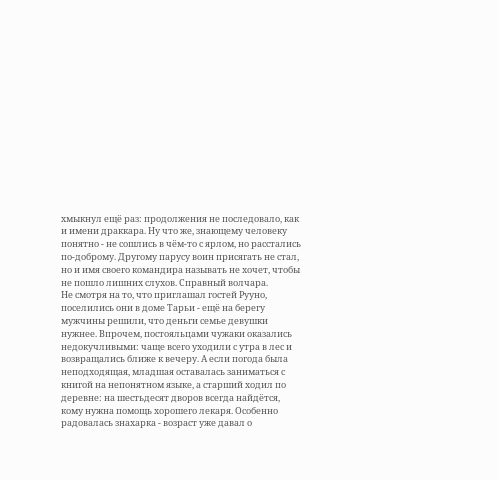хмыкнул ещё раз: продолжения не последовало, как и имени драккара. Ну что же, знающему человеку понятно - не сошлись в чём-то с ярлом, но расстались по-доброму. Другому парусу воин присягать не стал, но и имя своего командира называть не хочет, чтобы не пошло лишних слухов. Справный волчара.
Не смотря на то, что приглашал гостей Рууно, поселились они в доме Тарьи - ещё на берегу мужчины решили, что деньги семье девушки нужнее. Впрочем, постояльцами чужаки оказались недокучливыми: чаще всего уходили с утра в лес и возвращались ближе к вечеру. А если погода была неподходящая, младшая оставалась заниматься с книгой на непонятном языке, а старший ходил по деревне: на шестьдесят дворов всегда найдётся, кому нужна помощь хорошего лекаря. Особенно радовалась знахарка - возраст уже давал о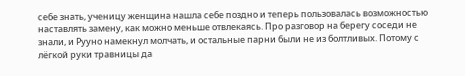себе знать, ученицу женщина нашла себе поздно и теперь пользовалась возможностью наставлять замену, как можно меньше отвлекаясь. Про разговор на берегу соседи не знали, и Рууно намекнул молчать, и остальные парни были не из болтливых. Потому с лёгкой руки травницы да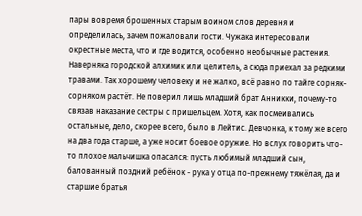пары вовремя брошенных старым воином слов деревня и определилась, зачем пожаловали гости. Чужака интересовали окрестные места, что и где водится, особенно необычные растения. Наверняка городской алхимик или целитель, а сюда приехал за редкими травами. Так хорошему человеку и не жалко, всё равно по тайге сорняк-сорняком растёт. Не поверил лишь младший брат Анникки, почему-то связав наказание сестры с пришельцем. Хотя, как посмеивались остальные, дело, скорее всего, было в Лейтис. Девчонка, к тому же всего на два года старше, а уже носит боевое оружие. Но вслух говорить что-то плохое мальчишка опасался: пусть любимый младший сын, балованный поздний ребёнок - рука у отца по-прежнему тяжёлая, да и старшие братья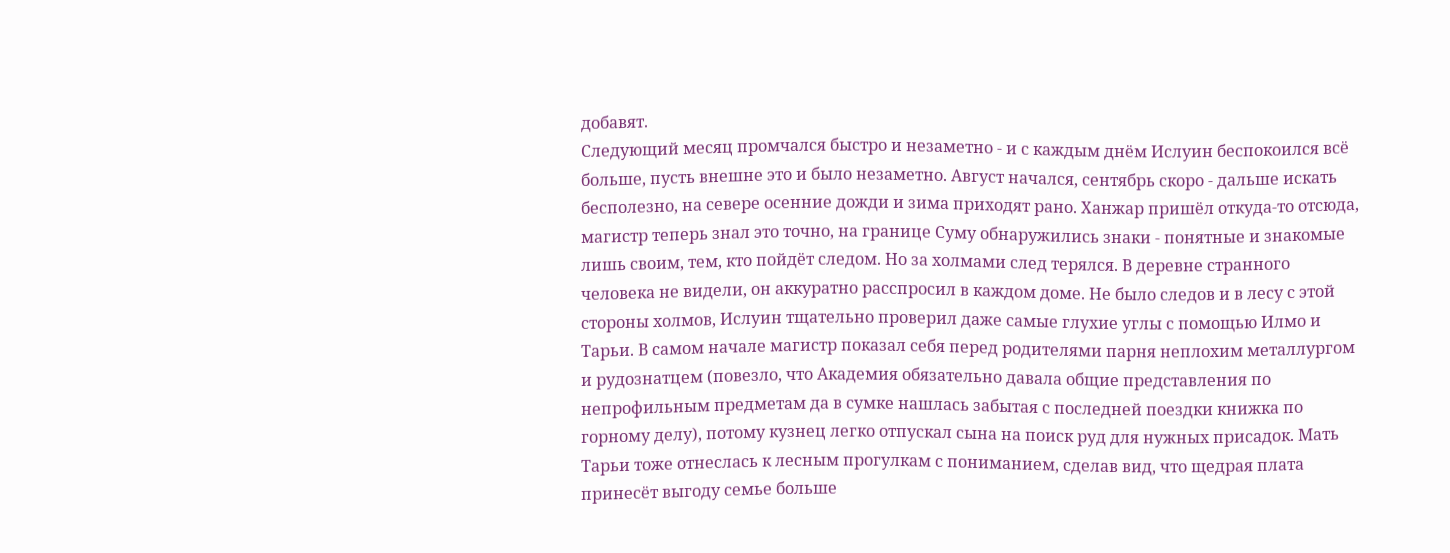добавят.
Следующий месяц промчался быстро и незаметно - и с каждым днём Ислуин беспокоился всё больше, пусть внешне это и было незаметно. Август начался, сентябрь скоро - дальше искать бесполезно, на севере осенние дожди и зима приходят рано. Ханжар пришёл откуда-то отсюда, магистр теперь знал это точно, на границе Суму обнаружились знаки - понятные и знакомые лишь своим, тем, кто пойдёт следом. Но за холмами след терялся. В деревне странного человека не видели, он аккуратно расспросил в каждом доме. Не было следов и в лесу с этой стороны холмов, Ислуин тщательно проверил даже самые глухие углы с помощью Илмо и Тарьи. В самом начале магистр показал себя перед родителями парня неплохим металлургом и рудознатцем (повезло, что Академия обязательно давала общие представления по непрофильным предметам да в сумке нашлась забытая с последней поездки книжка по горному делу), потому кузнец легко отпускал сына на поиск руд для нужных присадок. Мать Тарьи тоже отнеслась к лесным прогулкам с пониманием, сделав вид, что щедрая плата принесёт выгоду семье больше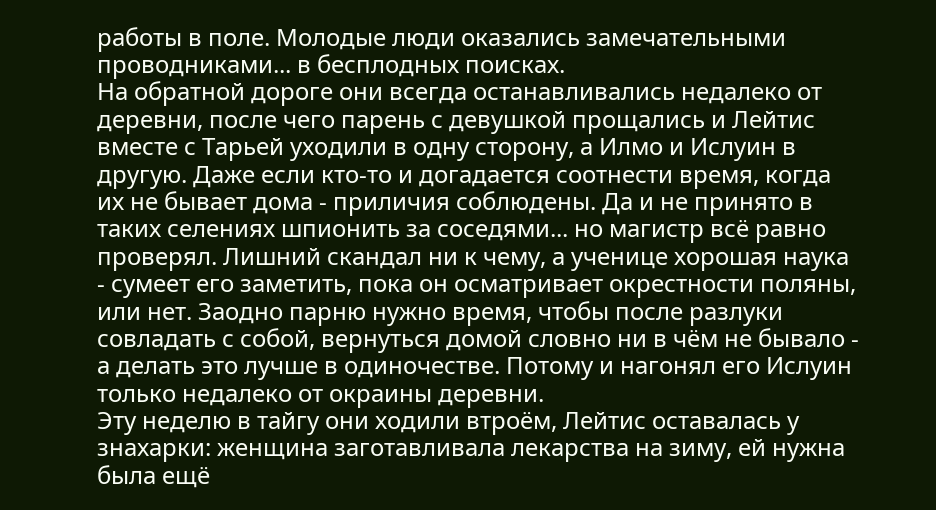работы в поле. Молодые люди оказались замечательными проводниками... в бесплодных поисках.
На обратной дороге они всегда останавливались недалеко от деревни, после чего парень с девушкой прощались и Лейтис вместе с Тарьей уходили в одну сторону, а Илмо и Ислуин в другую. Даже если кто-то и догадается соотнести время, когда их не бывает дома - приличия соблюдены. Да и не принято в таких селениях шпионить за соседями... но магистр всё равно проверял. Лишний скандал ни к чему, а ученице хорошая наука - сумеет его заметить, пока он осматривает окрестности поляны, или нет. Заодно парню нужно время, чтобы после разлуки совладать с собой, вернуться домой словно ни в чём не бывало - а делать это лучше в одиночестве. Потому и нагонял его Ислуин только недалеко от окраины деревни.
Эту неделю в тайгу они ходили втроём, Лейтис оставалась у знахарки: женщина заготавливала лекарства на зиму, ей нужна была ещё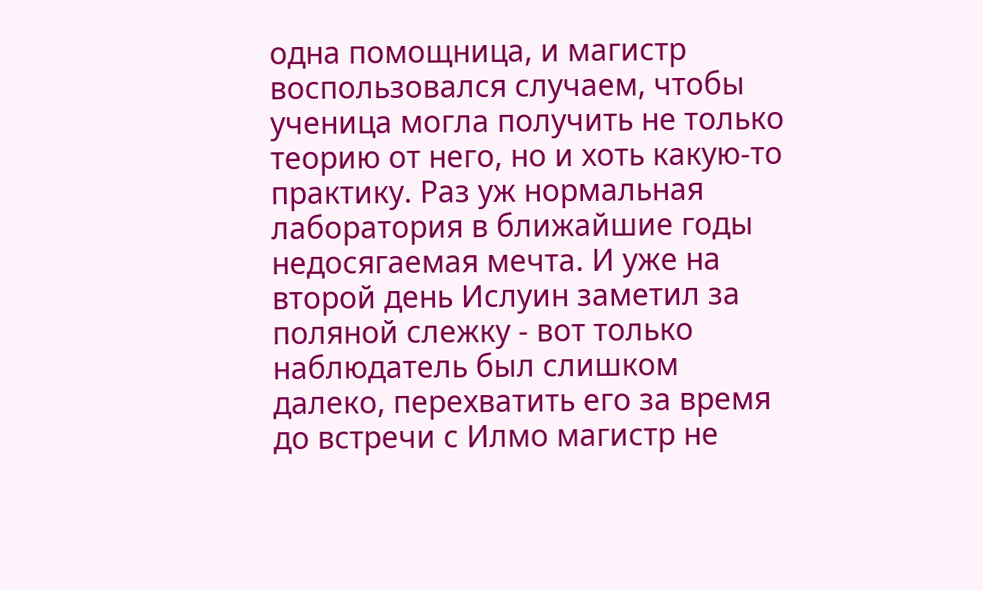одна помощница, и магистр воспользовался случаем, чтобы ученица могла получить не только теорию от него, но и хоть какую-то практику. Раз уж нормальная лаборатория в ближайшие годы недосягаемая мечта. И уже на второй день Ислуин заметил за поляной слежку - вот только наблюдатель был слишком далеко, перехватить его за время до встречи с Илмо магистр не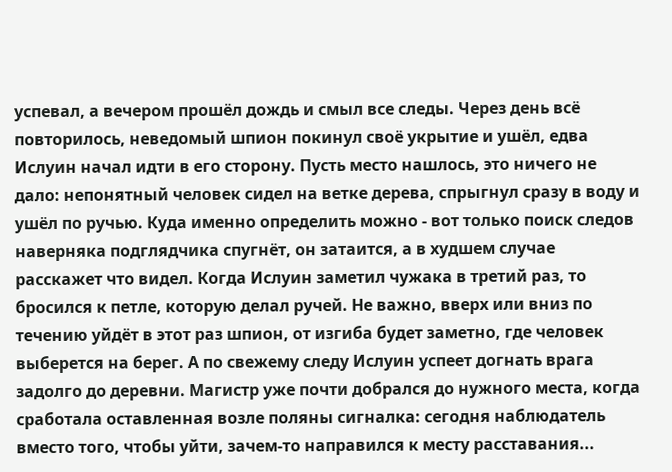успевал, а вечером прошёл дождь и смыл все следы. Через день всё повторилось, неведомый шпион покинул своё укрытие и ушёл, едва Ислуин начал идти в его сторону. Пусть место нашлось, это ничего не дало: непонятный человек сидел на ветке дерева, спрыгнул сразу в воду и ушёл по ручью. Куда именно определить можно - вот только поиск следов наверняка подглядчика спугнёт, он затаится, а в худшем случае расскажет что видел. Когда Ислуин заметил чужака в третий раз, то бросился к петле, которую делал ручей. Не важно, вверх или вниз по течению уйдёт в этот раз шпион, от изгиба будет заметно, где человек выберется на берег. А по свежему следу Ислуин успеет догнать врага задолго до деревни. Магистр уже почти добрался до нужного места, когда сработала оставленная возле поляны сигналка: сегодня наблюдатель вместо того, чтобы уйти, зачем-то направился к месту расставания...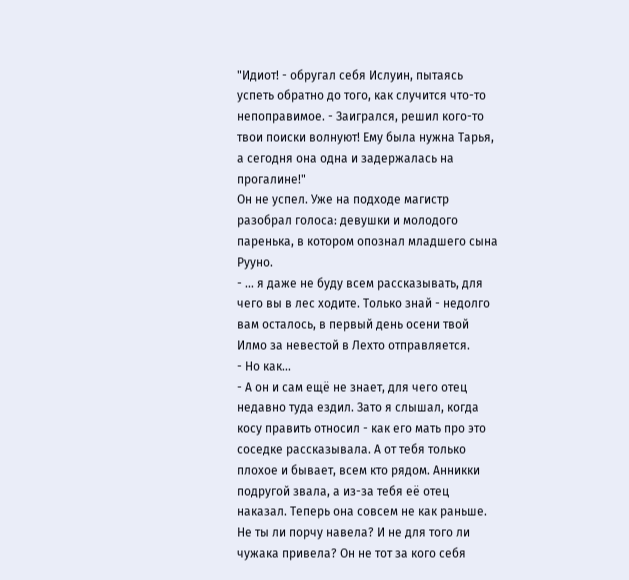"Идиот! - обругал себя Ислуин, пытаясь успеть обратно до того, как случится что-то непоправимое. - Заигрался, решил кого-то твои поиски волнуют! Ему была нужна Тарья, а сегодня она одна и задержалась на прогалине!"
Он не успел. Уже на подходе магистр разобрал голоса: девушки и молодого паренька, в котором опознал младшего сына Рууно.
- ... я даже не буду всем рассказывать, для чего вы в лес ходите. Только знай - недолго вам осталось, в первый день осени твой Илмо за невестой в Лехто отправляется.
- Но как...
- А он и сам ещё не знает, для чего отец недавно туда ездил. Зато я слышал, когда косу править относил - как его мать про это соседке рассказывала. А от тебя только плохое и бывает, всем кто рядом. Анникки подругой звала, а из-за тебя её отец наказал. Теперь она совсем не как раньше. Не ты ли порчу навела? И не для того ли чужака привела? Он не тот за кого себя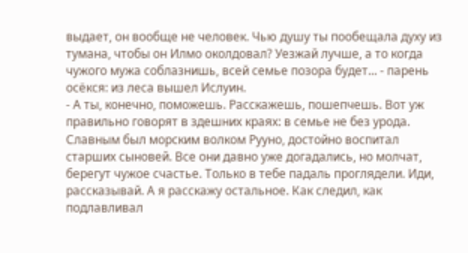выдает, он вообще не человек. Чью душу ты пообещала духу из тумана, чтобы он Илмо околдовал? Уезжай лучше, а то когда чужого мужа соблазнишь, всей семье позора будет... - парень осёкся: из леса вышел Ислуин.
- А ты, конечно, поможешь. Расскажешь, пошепчешь. Вот уж правильно говорят в здешних краях: в семье не без урода. Славным был морским волком Рууно, достойно воспитал старших сыновей. Все они давно уже догадались, но молчат, берегут чужое счастье. Только в тебе падаль проглядели. Иди, рассказывай. А я расскажу остальное. Как следил, как подлавливал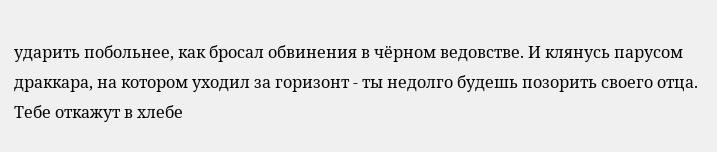ударить побольнее, как бросал обвинения в чёрном ведовстве. И клянусь парусом драккара, на котором уходил за горизонт - ты недолго будешь позорить своего отца. Тебе откажут в хлебе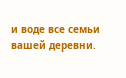и воде все семьи вашей деревни.